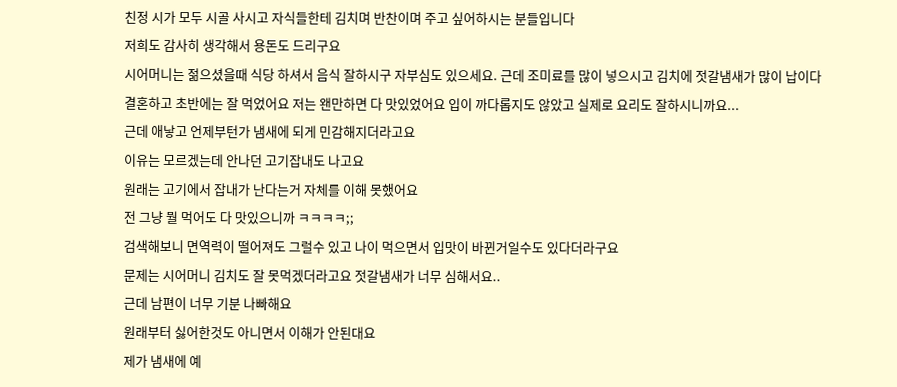친정 시가 모두 시골 사시고 자식들한테 김치며 반찬이며 주고 싶어하시는 분들입니다
저희도 감사히 생각해서 용돈도 드리구요
시어머니는 젊으셨을때 식당 하셔서 음식 잘하시구 자부심도 있으세요. 근데 조미료를 많이 넣으시고 김치에 젓갈냄새가 많이 납이다
결혼하고 초반에는 잘 먹었어요 저는 왠만하면 다 맛있었어요 입이 까다롭지도 않았고 실제로 요리도 잘하시니까요...
근데 애낳고 언제부턴가 냄새에 되게 민감해지더라고요
이유는 모르겠는데 안나던 고기잡내도 나고요
원래는 고기에서 잡내가 난다는거 자체를 이해 못했어요
전 그냥 뭘 먹어도 다 맛있으니까 ㅋㅋㅋㅋ;;
검색해보니 면역력이 떨어져도 그럴수 있고 나이 먹으면서 입맛이 바뀐거일수도 있다더라구요
문제는 시어머니 김치도 잘 못먹겠더라고요 젓갈냄새가 너무 심해서요..
근데 남편이 너무 기분 나빠해요
원래부터 싫어한것도 아니면서 이해가 안된대요
제가 냄새에 예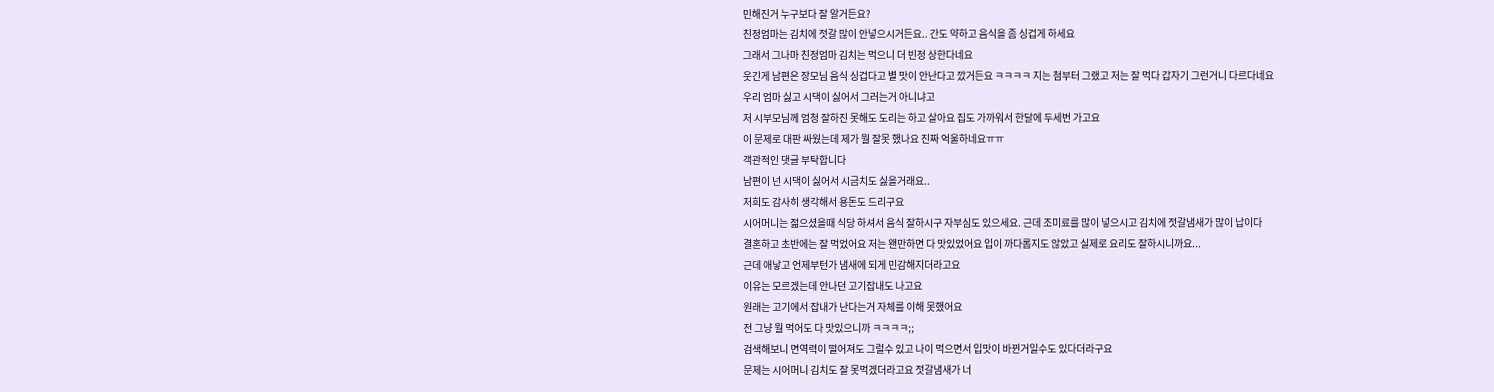민해진거 누구보다 잘 알거든요?
친정엄마는 김치에 젓갈 많이 안넣으시거든요.. 간도 약하고 음식을 좀 싱겁게 하세요
그래서 그나마 친정엄마 김치는 먹으니 더 빈정 상한다네요
웃긴게 남편은 장모님 음식 싱겁다고 별 맛이 안난다고 깠거든요 ㅋㅋㅋㅋ 지는 첨부터 그랬고 저는 잘 먹다 갑자기 그런거니 다르다네요
우리 엄마 싫고 시댁이 싫어서 그러는거 아니냐고
저 시부모님께 엄청 잘하진 못해도 도리는 하고 살아요 집도 가까워서 한달에 두세번 가고요
이 문제로 대판 싸웠는데 제가 뭘 잘못 했나요 진짜 억울하네요ㅠㅠ
객관적인 댓글 부탁합니다
남편이 넌 시댁이 싫어서 시금치도 싫을거래요..
저희도 감사히 생각해서 용돈도 드리구요
시어머니는 젊으셨을때 식당 하셔서 음식 잘하시구 자부심도 있으세요. 근데 조미료를 많이 넣으시고 김치에 젓갈냄새가 많이 납이다
결혼하고 초반에는 잘 먹었어요 저는 왠만하면 다 맛있었어요 입이 까다롭지도 않았고 실제로 요리도 잘하시니까요...
근데 애낳고 언제부턴가 냄새에 되게 민감해지더라고요
이유는 모르겠는데 안나던 고기잡내도 나고요
원래는 고기에서 잡내가 난다는거 자체를 이해 못했어요
전 그냥 뭘 먹어도 다 맛있으니까 ㅋㅋㅋㅋ;;
검색해보니 면역력이 떨어져도 그럴수 있고 나이 먹으면서 입맛이 바뀐거일수도 있다더라구요
문제는 시어머니 김치도 잘 못먹겠더라고요 젓갈냄새가 너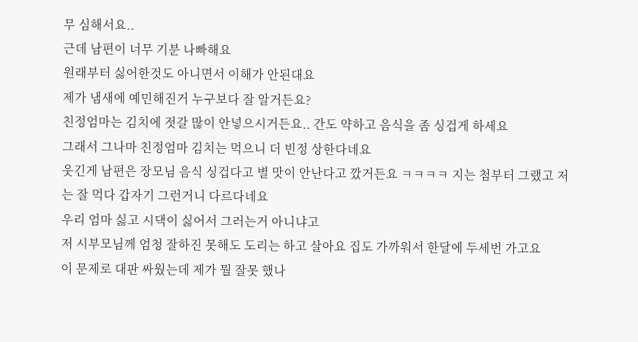무 심해서요..
근데 남편이 너무 기분 나빠해요
원래부터 싫어한것도 아니면서 이해가 안된대요
제가 냄새에 예민해진거 누구보다 잘 알거든요?
친정엄마는 김치에 젓갈 많이 안넣으시거든요.. 간도 약하고 음식을 좀 싱겁게 하세요
그래서 그나마 친정엄마 김치는 먹으니 더 빈정 상한다네요
웃긴게 남편은 장모님 음식 싱겁다고 별 맛이 안난다고 깠거든요 ㅋㅋㅋㅋ 지는 첨부터 그랬고 저는 잘 먹다 갑자기 그런거니 다르다네요
우리 엄마 싫고 시댁이 싫어서 그러는거 아니냐고
저 시부모님께 엄청 잘하진 못해도 도리는 하고 살아요 집도 가까워서 한달에 두세번 가고요
이 문제로 대판 싸웠는데 제가 뭘 잘못 했나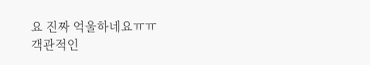요 진짜 억울하네요ㅠㅠ
객관적인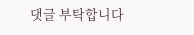댓글 부탁합니다